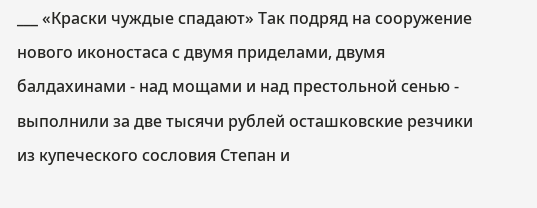___ «Краски чуждые спадают» Так подряд на сооружение нового иконостаса с двумя приделами, двумя балдахинами - над мощами и над престольной сенью - выполнили за две тысячи рублей осташковские резчики из купеческого сословия Степан и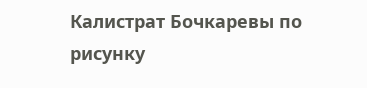Калистрат Бочкаревы по рисунку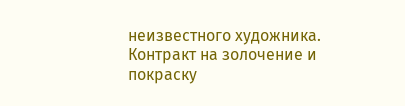неизвестного художника. Контракт на золочение и покраску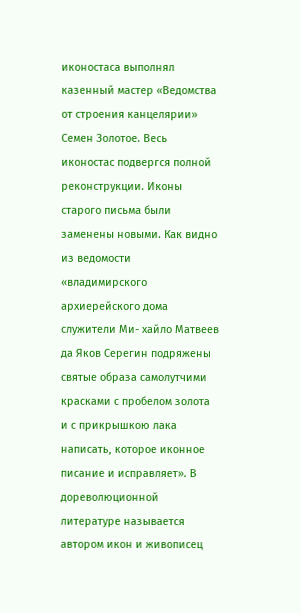иконостаса выполнял казенный мастер «Ведомства от строения канцелярии» Семен Золотое. Весь иконостас подвергся полной реконструкции. Иконы старого письма были заменены новыми. Как видно из ведомости «владимирского архиерейского дома служители Ми- хайло Матвеев да Яков Серегин подряжены святые образа самолутчими красками с пробелом золота и с прикрышкою лака написать, которое иконное писание и исправляет». В дореволюционной литературе называется автором икон и живописец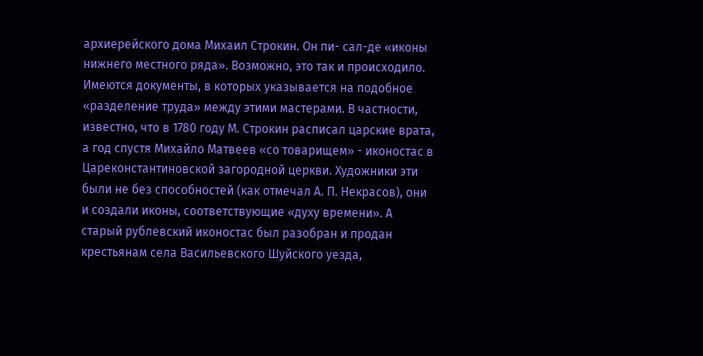архиерейского дома Михаил Строкин. Он пи- сал-де «иконы нижнего местного ряда». Возможно, это так и происходило. Имеются документы, в которых указывается на подобное «разделение труда» между этими мастерами. В частности, известно, что в 1780 году М. Строкин расписал царские врата, а год спустя Михайло Матвеев «со товарищем» - иконостас в Цареконстантиновской загородной церкви. Художники эти были не без способностей (как отмечал А. П. Некрасов), они и создали иконы, соответствующие «духу времени». А старый рублевский иконостас был разобран и продан крестьянам села Васильевского Шуйского уезда,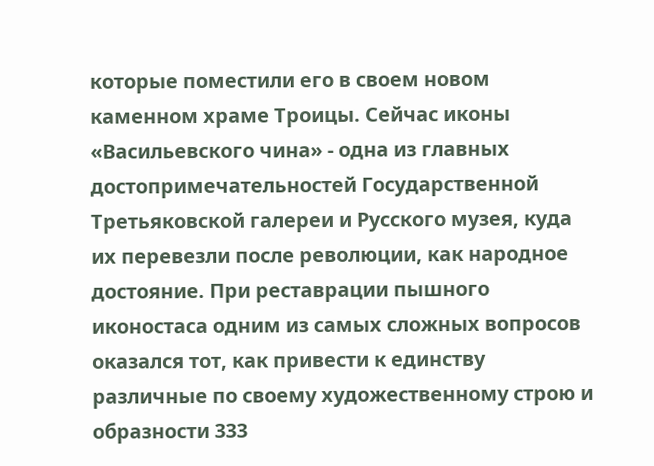которые поместили его в своем новом каменном храме Троицы. Сейчас иконы «Васильевского чина» - одна из главных достопримечательностей Государственной Третьяковской галереи и Русского музея, куда их перевезли после революции, как народное достояние. При реставрации пышного иконостаса одним из самых сложных вопросов оказался тот, как привести к единству различные по своему художественному строю и образности 333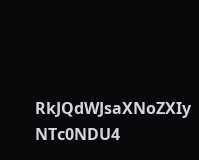RkJQdWJsaXNoZXIy NTc0NDU4